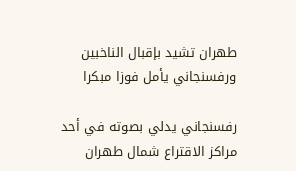طهران تشيد بإقبال الناخبين ورفسنجاني يأمل فوزا مبكرا

رفسنجاني يدلي بصوته في أحد مراكز الاقتراع شمال طهران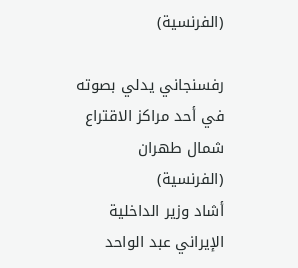(الفرنسية)

رفسنجاني يدلي بصوته في أحد مراكز الاقتراع شمال طهران (الفرنسية)
أشاد وزير الداخلية الإيراني عبد الواحد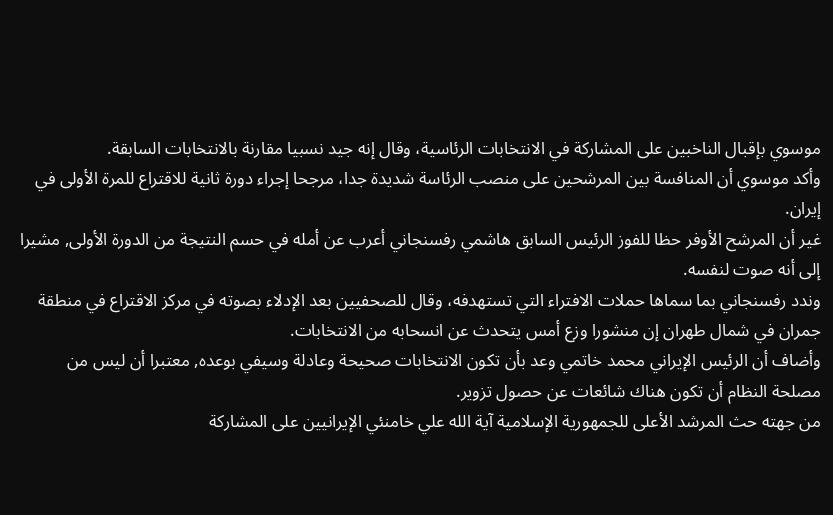موسوي بإقبال الناخبين على المشاركة في الانتخابات الرئاسية، وقال إنه جيد نسبيا مقارنة بالانتخابات السابقة.
وأكد موسوي أن المنافسة بين المرشحين على منصب الرئاسة شديدة جدا، مرجحا إجراء دورة ثانية للاقتراع للمرة الأولى في إيران.
غير أن المرشح الأوفر حظا للفوز الرئيس السابق هاشمي رفسنجاني أعرب عن أمله في حسم النتيجة من الدورة الأولى, مشيرا إلى أنه صوت لنفسه.
وندد رفسنجاني بما سماها حملات الافتراء التي تستهدفه، وقال للصحفيين بعد الإدلاء بصوته في مركز الاقتراع في منطقة جمران في شمال طهران إن منشورا وزع أمس يتحدث عن انسحابه من الانتخابات.
وأضاف أن الرئيس الإيراني محمد خاتمي وعد بأن تكون الانتخابات صحيحة وعادلة وسيفي بوعده, معتبرا أن ليس من مصلحة النظام أن تكون هناك شائعات عن حصول تزوير.
من جهته حث المرشد الأعلى للجمهورية الإسلامية آية الله علي خامنئي الإيرانيين على المشاركة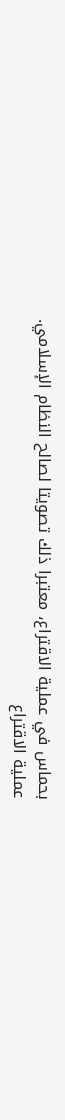بحماس في عملية الاقتراع، معتبرا ذلك تصويتا لصالح النظام الإسلامي.
عملية الاقتراع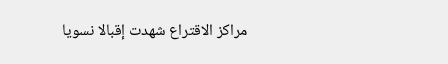مراكز الاقتراع شهدت إقبالا نسويا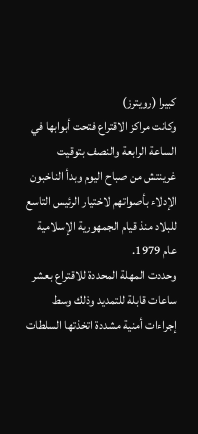كبيرا (رويترز)
وكانت مراكز الاقتراع فتحت أبوابها في الساعة الرابعة والنصف بتوقيت غرينتش من صباح اليوم وبدأ الناخبون الإدلاء بأصواتهم لاختيار الرئيس التاسع للبلاد منذ قيام الجمهورية الإسلامية عام 1979.
وحددت المهلة المحددة للاقتراع بعشر ساعات قابلة للتمديد وذلك وسط إجراءات أمنية مشددة اتخذتها السلطات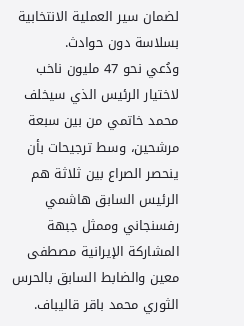لضمان سير العملية الانتخابية بسلاسة دون حوادث.
ودُعي نحو 47 مليون ناخب لاختيار الرئيس الذي سيخلف محمد خاتمي من بين سبعة مرشحين، وسط ترجيحات بأن ينحصر الصراع بين ثلاثة هم الرئيس السابق هاشمي رفسنجاني وممثل جبهة المشاركة الإيرانية مصطفى معين والضابط السابق بالحرس الثوري محمد باقر قاليباف.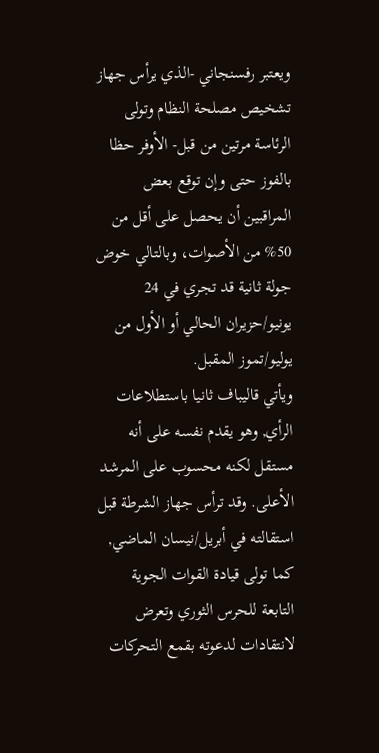ويعتبر رفسنجاني -الذي يرأس جهاز تشخيص مصلحة النظام وتولى الرئاسة مرتين من قبل- الأوفر حظا بالفوز حتى وإن توقع بعض المراقبين أن يحصل على أقل من 50% من الأصوات، وبالتالي خوض جولة ثانية قد تجري في 24 يونيو/حزيران الحالي أو الأول من يوليو/تموز المقبل.
ويأتي قاليباف ثانيا باستطلاعات الرأي, وهو يقدم نفسه على أنه مستقل لكنه محسوب على المرشد الأعلى. وقد ترأس جهاز الشرطة قبل استقالته في أبريل/نيسان الماضي, كما تولى قيادة القوات الجوية التابعة للحرس الثوري وتعرض لانتقادات لدعوته بقمع التحركات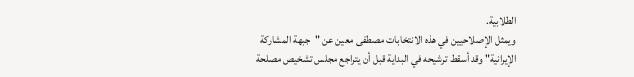الطلابية.
ويمثل الإصلاحيين في هذه الانتخابات مصطفى معين عن "جبهة المشاركة الإيرانية" وقد أسقط ترشيحه في البداية قبل أن يتراجع مجلس تشخيص مصلحة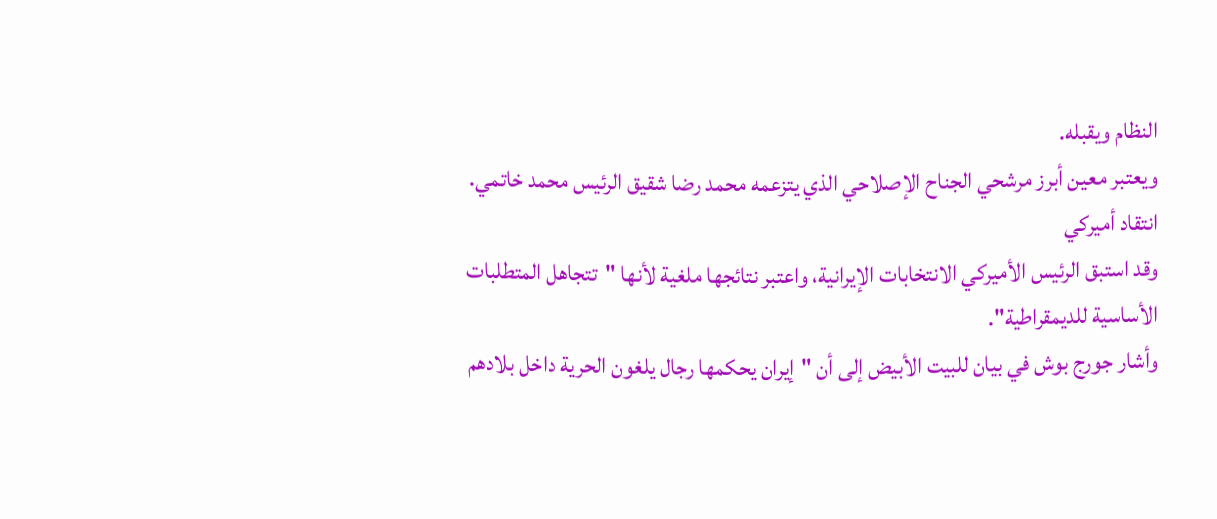النظام ويقبله.
ويعتبر معين أبرز مرشحي الجناح الإصلاحي الذي يتزعمه محمد رضا شقيق الرئيس محمد خاتمي.
انتقاد أميركي
وقد استبق الرئيس الأميركي الانتخابات الإيرانية، واعتبر نتائجها ملغية لأنها "تتجاهل المتطلبات الأساسية للديمقراطية".
وأشار جورج بوش في بيان للبيت الأبيض إلى أن "إيران يحكمها رجال يلغون الحرية داخل بلادهم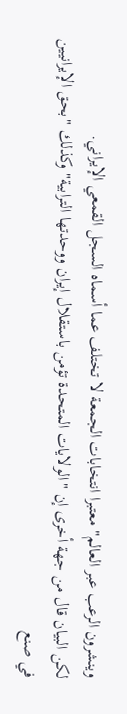وينشرون الرعب عبر العالم" معتبرا انتخابات الجمعة لا تختلف عما أسماه السجل القمعي الإيراني.
لكن البيان قال من جهة أخرى إن "الولايات المتحدة تؤمن باستقلال إيران ووحدتها الترابية" وكذلك "بحق الإيرانيين في صنع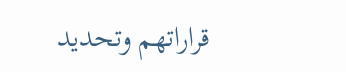قراراتهم وتحديد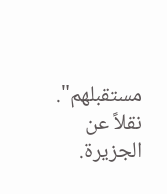مستقبلهم".
نقلاً عن الجزيرة.